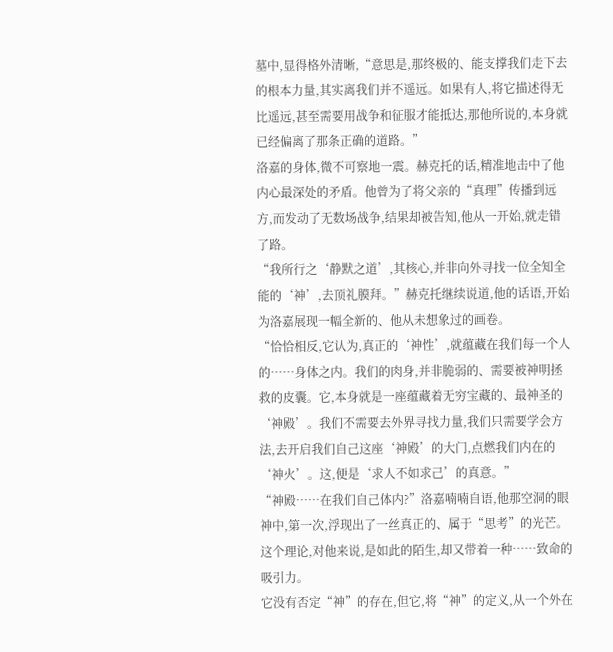墓中,显得格外清晰,“意思是,那终极的、能支撑我们走下去的根本力量,其实离我们并不遥远。如果有人,将它描述得无比遥远,甚至需要用战争和征服才能抵达,那他所说的,本身就已经偏离了那条正确的道路。”
洛嘉的身体,微不可察地一震。赫克托的话,精准地击中了他内心最深处的矛盾。他曾为了将父亲的“真理”传播到远方,而发动了无数场战争,结果却被告知,他从一开始,就走错了路。
“我所行之‘静默之道’,其核心,并非向外寻找一位全知全能的‘神’,去顶礼膜拜。”赫克托继续说道,他的话语,开始为洛嘉展现一幅全新的、他从未想象过的画卷。
“恰恰相反,它认为,真正的‘神性’,就蕴藏在我们每一个人的……身体之内。我们的肉身,并非脆弱的、需要被神明拯救的皮囊。它,本身就是一座蕴藏着无穷宝藏的、最神圣的‘神殿’。我们不需要去外界寻找力量,我们只需要学会方法,去开启我们自己这座‘神殿’的大门,点燃我们内在的‘神火’。这,便是‘求人不如求己’的真意。”
“神殿……在我们自己体内?”洛嘉喃喃自语,他那空洞的眼神中,第一次,浮现出了一丝真正的、属于“思考”的光芒。这个理论,对他来说,是如此的陌生,却又带着一种……致命的吸引力。
它没有否定“神”的存在,但它,将“神”的定义,从一个外在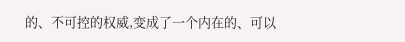的、不可控的权威,变成了一个内在的、可以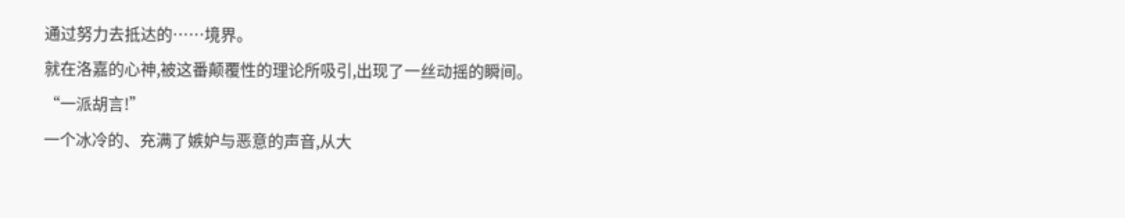通过努力去抵达的……境界。
就在洛嘉的心神,被这番颠覆性的理论所吸引,出现了一丝动摇的瞬间。
“一派胡言!”
一个冰冷的、充满了嫉妒与恶意的声音,从大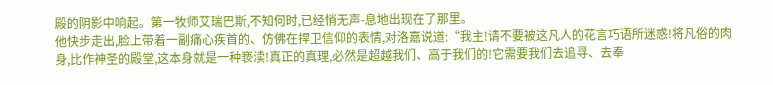殿的阴影中响起。第一牧师艾瑞巴斯,不知何时,已经悄无声-息地出现在了那里。
他快步走出,脸上带着一副痛心疾首的、仿佛在捍卫信仰的表情,对洛嘉说道:“我主!请不要被这凡人的花言巧语所迷惑!将凡俗的肉身,比作神圣的殿堂,这本身就是一种亵渎!真正的真理,必然是超越我们、高于我们的!它需要我们去追寻、去奉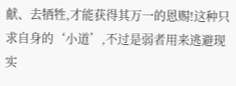献、去牺牲,才能获得其万一的恩赐!这种只求自身的‘小道’,不过是弱者用来逃避现实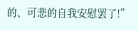的、可悲的自我安慰罢了!”